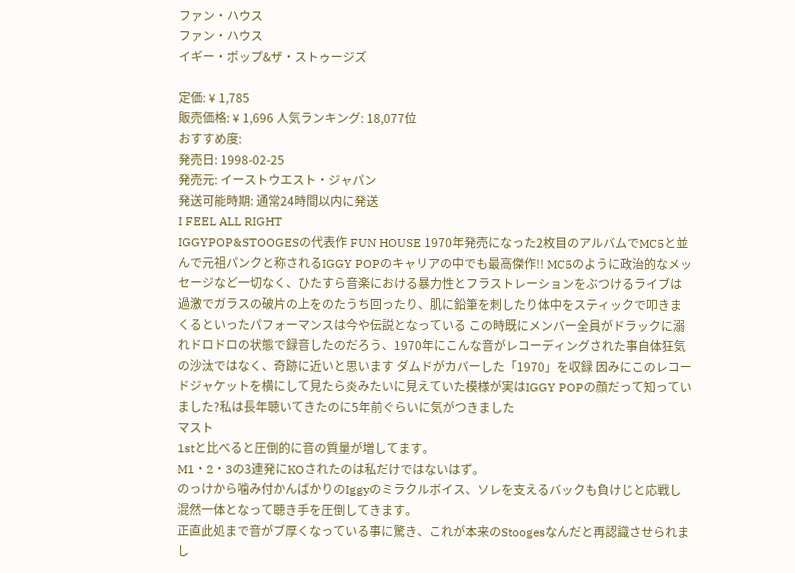ファン・ハウス
ファン・ハウス
イギー・ポップ&ザ・ストゥージズ

定価: ¥ 1,785
販売価格: ¥ 1,696 人気ランキング: 18,077位
おすすめ度:
発売日: 1998-02-25
発売元: イーストウエスト・ジャパン
発送可能時期: 通常24時間以内に発送
I FEEL ALL RIGHT
IGGYPOP&STOOGESの代表作 FUN HOUSE 1970年発売になった2枚目のアルバムでMC5と並んで元祖パンクと称されるIGGY POPのキャリアの中でも最高傑作!! MC5のように政治的なメッセージなど一切なく、ひたすら音楽における暴力性とフラストレーションをぶつけるライブは過激でガラスの破片の上をのたうち回ったり、肌に鉛筆を刺したり体中をスティックで叩きまくるといったパフォーマンスは今や伝説となっている この時既にメンバー全員がドラックに溺れドロドロの状態で録音したのだろう、1970年にこんな音がレコーディングされた事自体狂気の沙汰ではなく、奇跡に近いと思います ダムドがカバーした「1970」を収録 因みにこのレコードジャケットを横にして見たら炎みたいに見えていた模様が実はIGGY POPの顔だって知っていました?私は長年聴いてきたのに5年前ぐらいに気がつきました
マスト
1stと比べると圧倒的に音の質量が増してます。
M1・2・3の3連発にKOされたのは私だけではないはず。
のっけから噛み付かんばかりのIggyのミラクルボイス、ソレを支えるバックも負けじと応戦し混然一体となって聴き手を圧倒してきます。
正直此処まで音がブ厚くなっている事に驚き、これが本来のStoogesなんだと再認識させられまし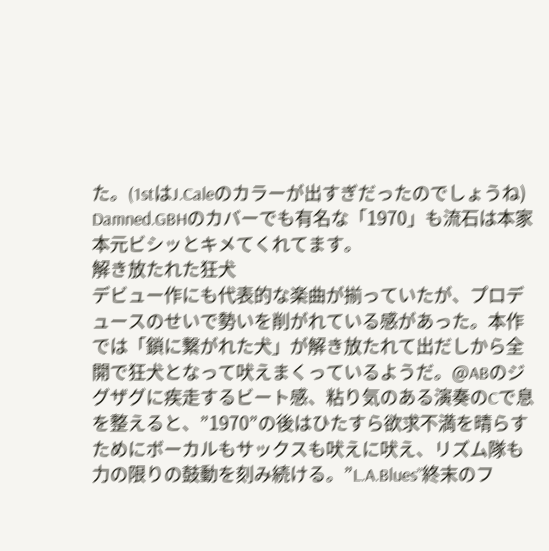た。(1stはJ.Caleのカラーが出すぎだったのでしょうね)
Damned.GBHのカバーでも有名な「1970」も流石は本家本元ビシッとキメてくれてます。
解き放たれた狂犬
デビュー作にも代表的な楽曲が揃っていたが、プロデュースのせいで勢いを削がれている感があった。本作では「鎖に繋がれた犬」が解き放たれて出だしから全開で狂犬となって吠えまくっているようだ。@ABのジグザグに疾走するビート感、粘り気のある演奏のCで息を整えると、”1970”の後はひたすら欲求不満を晴らすためにボーカルもサックスも吠えに吠え、リズム隊も力の限りの鼓動を刻み続ける。”L.A.Blues”終末のフ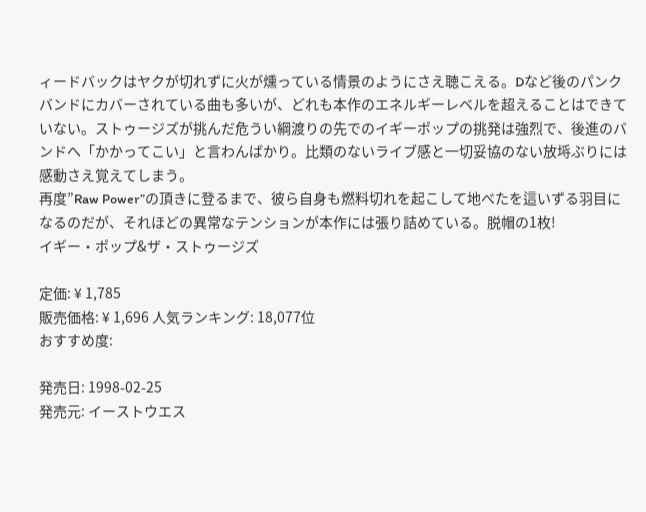ィードバックはヤクが切れずに火が燻っている情景のようにさえ聴こえる。Dなど後のパンクバンドにカバーされている曲も多いが、どれも本作のエネルギーレベルを超えることはできていない。ストゥージズが挑んだ危うい綱渡りの先でのイギーポップの挑発は強烈で、後進のバンドへ「かかってこい」と言わんばかり。比類のないライブ感と一切妥協のない放埓ぶりには感動さえ覚えてしまう。
再度”Raw Power”の頂きに登るまで、彼ら自身も燃料切れを起こして地べたを這いずる羽目になるのだが、それほどの異常なテンションが本作には張り詰めている。脱帽の1枚!
イギー・ポップ&ザ・ストゥージズ

定価: ¥ 1,785
販売価格: ¥ 1,696 人気ランキング: 18,077位
おすすめ度:

発売日: 1998-02-25
発売元: イーストウエス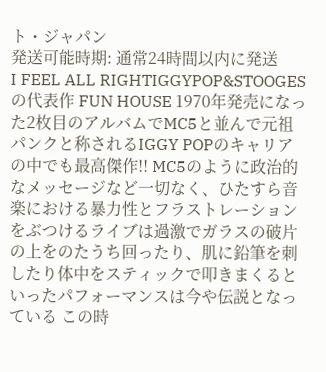ト・ジャパン
発送可能時期: 通常24時間以内に発送
I FEEL ALL RIGHTIGGYPOP&STOOGESの代表作 FUN HOUSE 1970年発売になった2枚目のアルバムでMC5と並んで元祖パンクと称されるIGGY POPのキャリアの中でも最高傑作!! MC5のように政治的なメッセージなど一切なく、ひたすら音楽における暴力性とフラストレーションをぶつけるライブは過激でガラスの破片の上をのたうち回ったり、肌に鉛筆を刺したり体中をスティックで叩きまくるといったパフォーマンスは今や伝説となっている この時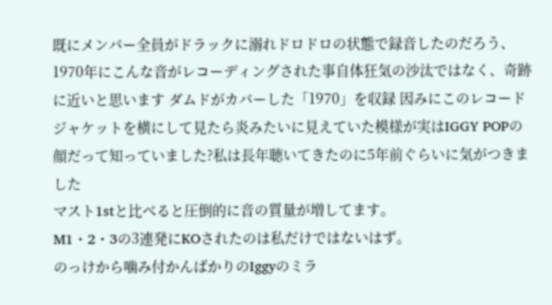既にメンバー全員がドラックに溺れドロドロの状態で録音したのだろう、1970年にこんな音がレコーディングされた事自体狂気の沙汰ではなく、奇跡に近いと思います ダムドがカバーした「1970」を収録 因みにこのレコードジャケットを横にして見たら炎みたいに見えていた模様が実はIGGY POPの顔だって知っていました?私は長年聴いてきたのに5年前ぐらいに気がつきました
マスト1stと比べると圧倒的に音の質量が増してます。
M1・2・3の3連発にKOされたのは私だけではないはず。
のっけから噛み付かんばかりのIggyのミラ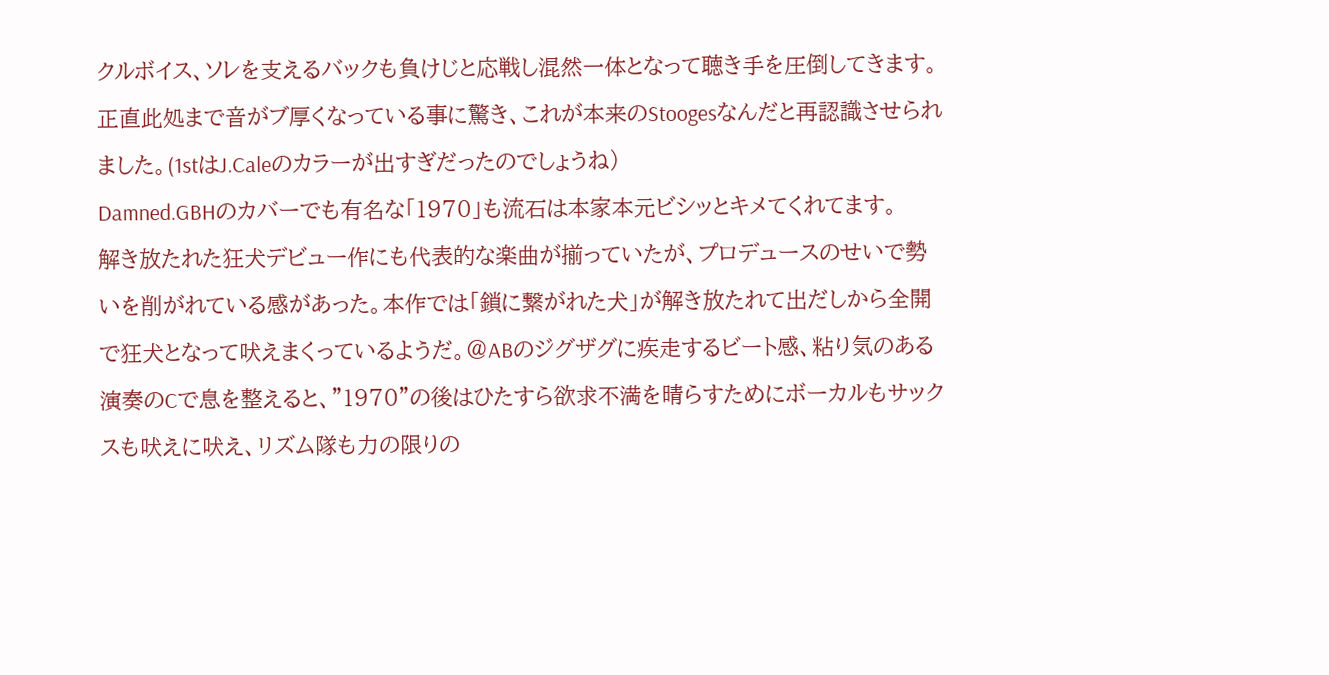クルボイス、ソレを支えるバックも負けじと応戦し混然一体となって聴き手を圧倒してきます。
正直此処まで音がブ厚くなっている事に驚き、これが本来のStoogesなんだと再認識させられました。(1stはJ.Caleのカラーが出すぎだったのでしょうね)
Damned.GBHのカバーでも有名な「1970」も流石は本家本元ビシッとキメてくれてます。
解き放たれた狂犬デビュー作にも代表的な楽曲が揃っていたが、プロデュースのせいで勢いを削がれている感があった。本作では「鎖に繋がれた犬」が解き放たれて出だしから全開で狂犬となって吠えまくっているようだ。@ABのジグザグに疾走するビート感、粘り気のある演奏のCで息を整えると、”1970”の後はひたすら欲求不満を晴らすためにボーカルもサックスも吠えに吠え、リズム隊も力の限りの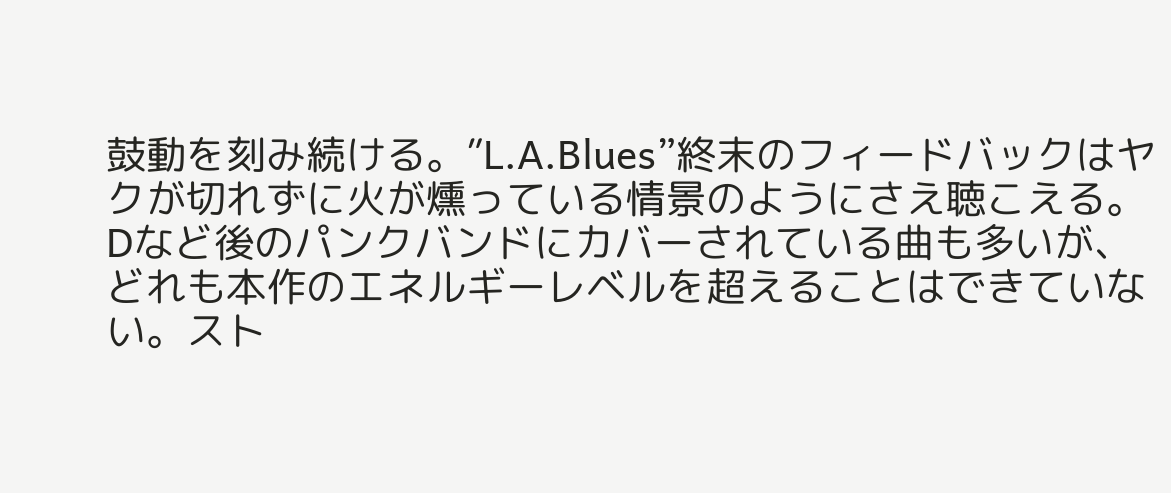鼓動を刻み続ける。”L.A.Blues”終末のフィードバックはヤクが切れずに火が燻っている情景のようにさえ聴こえる。Dなど後のパンクバンドにカバーされている曲も多いが、どれも本作のエネルギーレベルを超えることはできていない。スト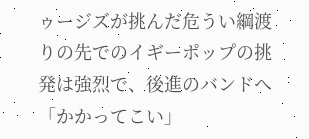ゥージズが挑んだ危うい綱渡りの先でのイギーポップの挑発は強烈で、後進のバンドへ「かかってこい」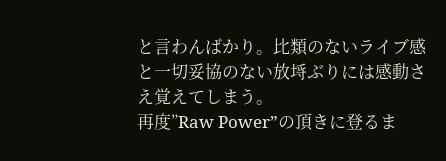と言わんばかり。比類のないライブ感と一切妥協のない放埓ぶりには感動さえ覚えてしまう。
再度”Raw Power”の頂きに登るま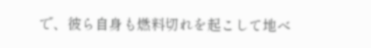で、彼ら自身も燃料切れを起こして地べ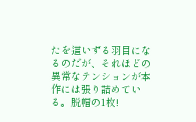たを這いずる羽目になるのだが、それほどの異常なテンションが本作には張り詰めている。脱帽の1枚!